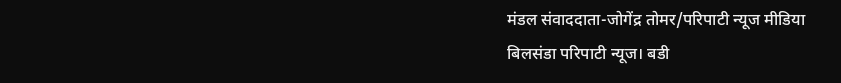मंडल संवाददाता-जोगेंद्र तोमर/परिपाटी न्यूज मीडिया
बिलसंडा परिपाटी न्यूज। बडी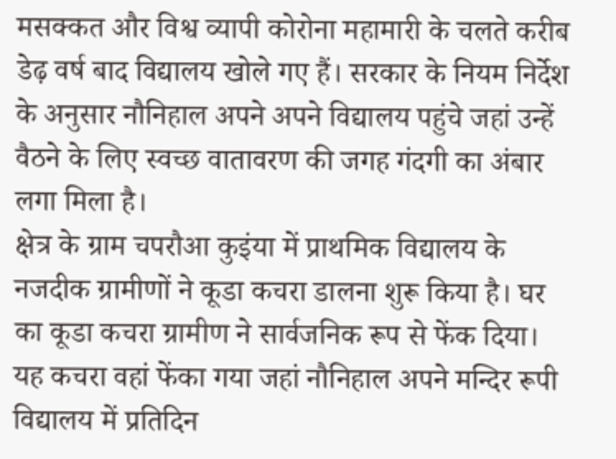मसक्कत और विश्व व्यापी कोरोना महामारी के चलते करीब डेढ़ वर्ष बाद विद्यालय खोले गए हैं। सरकार के नियम निर्देश के अनुसार नौनिहाल अपने अपने विद्यालय पहुंचे जहां उन्हें वैठने के लिए स्वच्छ वातावरण की जगह गंदगी का अंबार लगा मिला है।
क्षेत्र के ग्राम चपरौआ कुइंया में प्राथमिक विद्यालय के नजदीक ग्रामीणों ने कूडा कचरा डालना शुरू किया है। घर का कूडा कचरा ग्रामीण ने सार्वजनिक रूप से फेंक दिया। यह कचरा वहां फेंका गया जहां नौनिहाल अपने मन्दिर रूपी विद्यालय में प्रतिदिन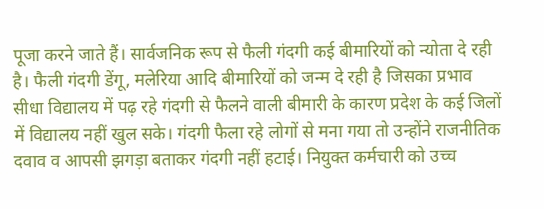पूजा करने जाते हैं। सार्वजनिक रूप से फैली गंदगी कई बीमारियों को न्योता दे रही है। फैली गंदगी डेंगू, मलेरिया आदि बीमारियों को जन्म दे रही है जिसका प्रभाव सीधा विद्यालय में पढ़ रहे गंदगी से फैलने वाली बीमारी के कारण प्रदेश के कई जिलों में विद्यालय नहीं खुल सके। गंदगी फैला रहे लोगों से मना गया तो उन्होंने राजनीतिक दवाव व आपसी झगड़ा बताकर गंदगी नहीं हटाई। नियुक्त कर्मचारी को उच्च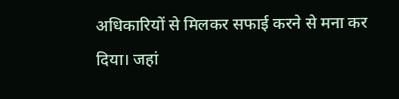अधिकारियों से मिलकर सफाई करने से मना कर दिया। जहां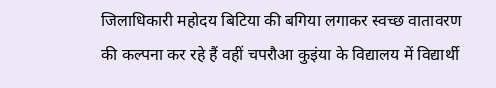जिलाधिकारी महोदय बिटिया की बगिया लगाकर स्वच्छ वातावरण की कल्पना कर रहे हैं वहीं चपरौआ कुइंया के विद्यालय में विद्यार्थी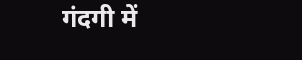गंदगी में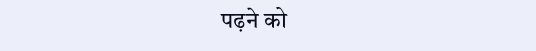पढ़ने को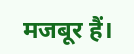मजबूर हैं।